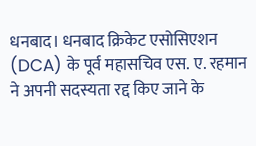धनबाद। धनबाद क्रिकेट एसोसिएशन (DCA) के पूर्व महासचिव एस. ए. रहमान ने अपनी सदस्यता रद्द किए जाने के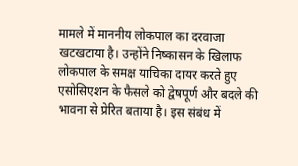मामले में माननीय लोकपाल का दरवाजा खटखटाया है। उन्होंने निष्कासन के खिलाफ लोकपाल के समक्ष याचिका दायर करते हुए एसोसिएशन के फैसले को द्वेषपूर्ण और बदले की भावना से प्रेरित बताया है। इस संबंध में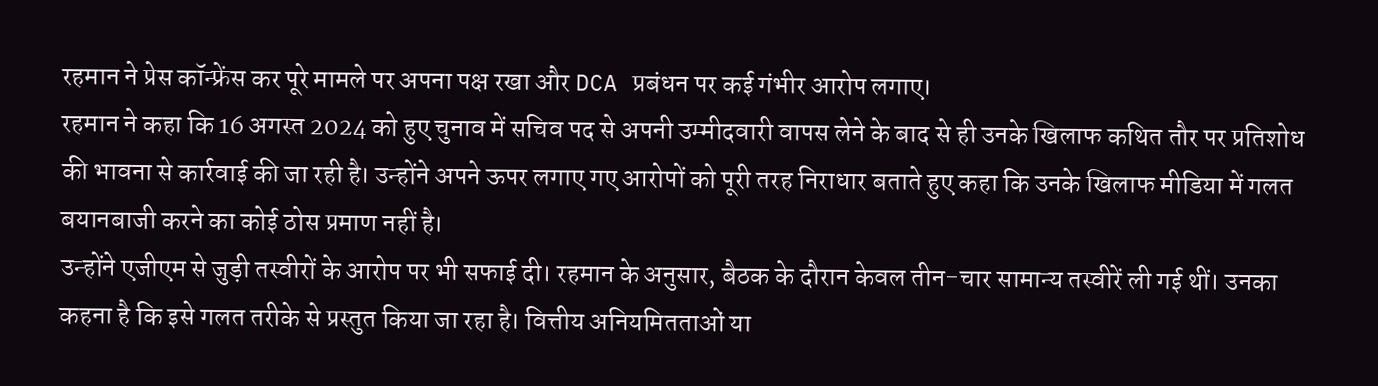रहमान ने प्रेस कॉन्फ्रेंस कर पूरे मामले पर अपना पक्ष रखा और DCA प्रबंधन पर कई गंभीर आरोप लगाए।
रहमान ने कहा कि 16 अगस्त 2024 को हुए चुनाव में सचिव पद से अपनी उम्मीदवारी वापस लेने के बाद से ही उनके खिलाफ कथित तौर पर प्रतिशोध की भावना से कार्रवाई की जा रही है। उन्होंने अपने ऊपर लगाए गए आरोपों को पूरी तरह निराधार बताते हुए कहा कि उनके खिलाफ मीडिया में गलत बयानबाजी करने का कोई ठोस प्रमाण नहीं है।
उन्होंने एजीएम से जुड़ी तस्वीरों के आरोप पर भी सफाई दी। रहमान के अनुसार, बैठक के दौरान केवल तीन-चार सामान्य तस्वीरें ली गई थीं। उनका कहना है कि इसे गलत तरीके से प्रस्तुत किया जा रहा है। वित्तीय अनियमितताओं या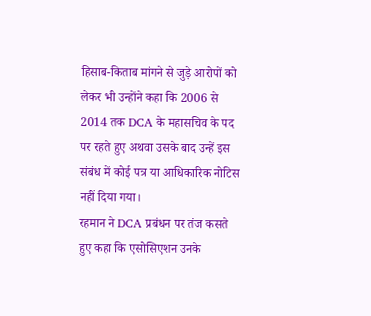हिसाब-किताब मांगने से जुड़े आरोपों को लेकर भी उन्होंने कहा कि 2006 से 2014 तक DCA के महासचिव के पद पर रहते हुए अथवा उसके बाद उन्हें इस संबंध में कोई पत्र या आधिकारिक नोटिस नहीं दिया गया।
रहमान ने DCA प्रबंधन पर तंज कसते हुए कहा कि एसोसिएशन उनके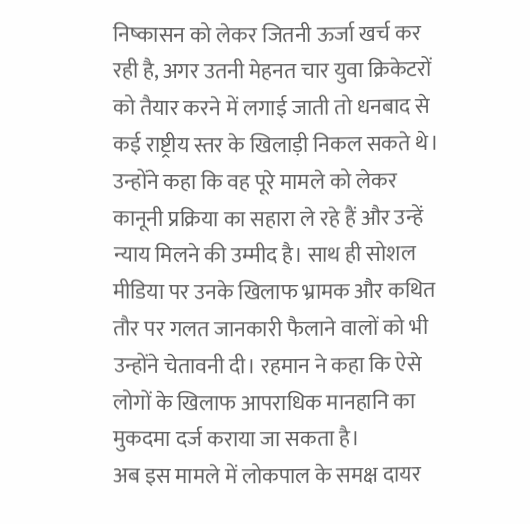निष्कासन को लेकर जितनी ऊर्जा खर्च कर रही है, अगर उतनी मेहनत चार युवा क्रिकेटरों को तैयार करने में लगाई जाती तो धनबाद से कई राष्ट्रीय स्तर के खिलाड़ी निकल सकते थे।
उन्होंने कहा कि वह पूरे मामले को लेकर कानूनी प्रक्रिया का सहारा ले रहे हैं और उन्हें न्याय मिलने की उम्मीद है। साथ ही सोशल मीडिया पर उनके खिलाफ भ्रामक और कथित तौर पर गलत जानकारी फैलाने वालों को भी उन्होंने चेतावनी दी। रहमान ने कहा कि ऐसे लोगों के खिलाफ आपराधिक मानहानि का मुकदमा दर्ज कराया जा सकता है।
अब इस मामले में लोकपाल के समक्ष दायर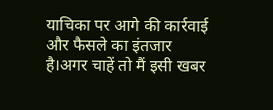याचिका पर आगे की कार्रवाई और फैसले का इंतजार है।अगर चाहें तो मैं इसी खबर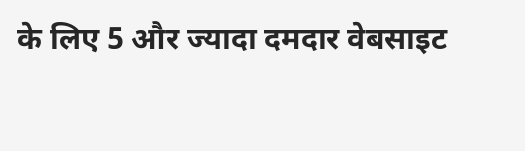के लिए 5 और ज्यादा दमदार वेबसाइट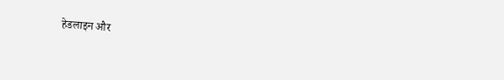हेडलाइन और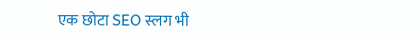एक छोटा SEO स्लग भी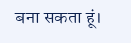बना सकता हूं।